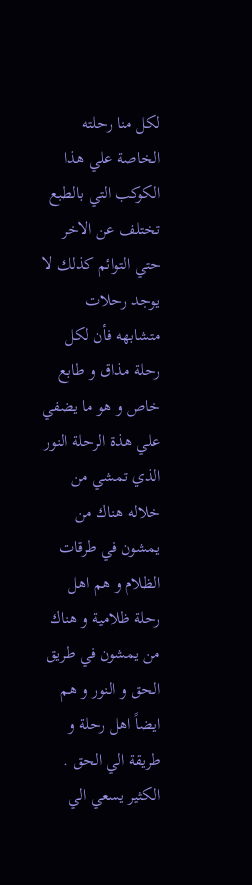لكل منا رحلته الخاصة علي هذا الكوكب التي بالطبع تختلف عن الاخر حتي التوائم كذلك لا يوجد رحلات متشابهه فأن لكل رحلة مذاق و طابع خاص و هو ما يضفي علي هذة الرحلة النور الذي تمشي من خلاله هناك من يمشون في طرقات الظلام و هم اهل رحلة ظلامية و هناك من يمشون في طريق الحق و النور و هم ايضاً اهل رحلة و طريقة الي الحق .
الكثير يسعي الي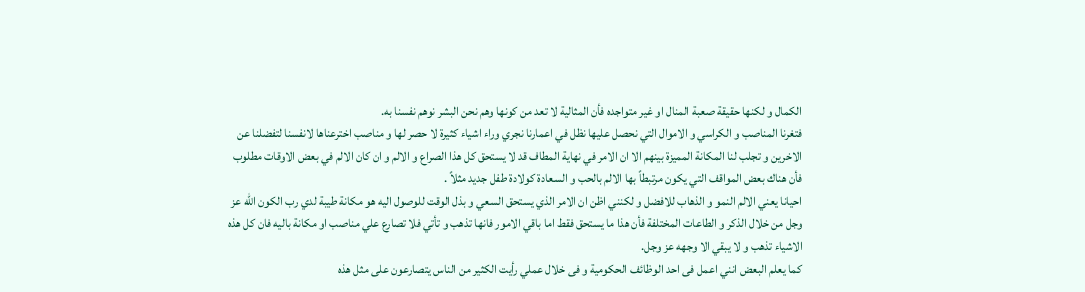الكمال و لكنها حقيقة صعبة المنال او غير متواجده فأن المثالية لا تعد من كونها وهم نحن البشر نوهم نفسنا به.
فتغرنا المناصب و الكراسي و الاموال التي نحصل عليها نظل في اعمارنا نجري وراء اشياء كثيرة لا حصر لها و مناصب اخترعناها لانفسنا لتفضلنا عن الاخرين و تجلب لنا المكانة المميزة بينهم الا ان الامر في نهاية المطاف قد لا يستحق كل هذا الصراع و الالم و ان كان الالم في بعض الاوقات مطلوب فأن هناك بعض المواقف التي يكون مرتبطاً بها الالم بالحب و السعادة كولادة طفل جديد مثلاً .
احيانا يعني الالم النمو و الذهاب للافضل و لكنني اظن ان الامر الذي يستحق السعي و بذل الوقت للوصول اليه هو مكانة طيبة لدي رب الكون الله عز وجل من خلال الذكر و الطاعات المختلفة فأن هذا ما يستحق فقط اما باقي الامور فانها تذهب و تأتي فلا تصارع علي مناصب او مكانة باليه فان كل هذه الاشياء تذهب و لا يبقي الا وجهه عز وجل.
كما يعلم البعض انني اعمل فى احد الوظائف الحكومية و فى خلال عملي رأيت الكثير من الناس يتصارعون على مثل هذه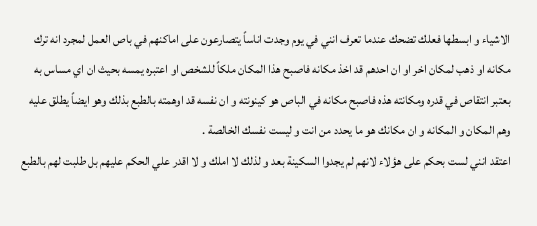الاشياء و ابسطها فعلك تضحك عندما تعرف انني في يوم وجدت اناساً يتصارعون على اماكنهم في باص العمل لمجرد انه ترك مكانه او ذهب لمكان اخر او ان احدهم قد اخذ مكانه فاصبح هذا المكان ملكاً للشخص او اعتبره يمسه بحيث ان اي مساس به بعتبر انتقاص في قدره ومكانته هذه فاصبح مكانه في الباص هو كينونته و ان نفسه قد اوهمته بالطبع بذلك وهو ايضاً يطلق عليه وهم المكان و المكانه و ان مكانك هو ما يحدد من انت و ليست نفسك الخالصة .
اعتقد انني لست بحكم على هؤلاء لانهم لم يجدوا السكينة بعد و لذلك لا املك و لا اقدر علي الحكم عليهم بل طلبت لهم بالطبع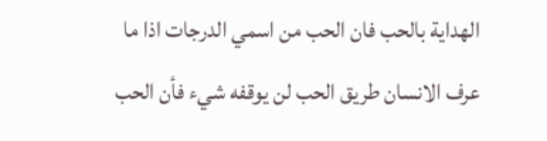الهداية بالحب فان الحب من اسمي الدرجات اذا ما عرف الانسان طريق الحب لن يوقفه شيء فأن الحب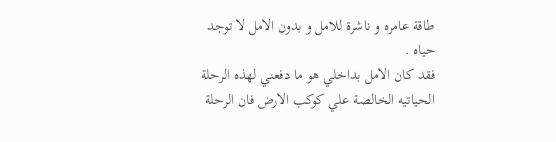طاقة عامره و ناشرة للامل و بدون الامل لا توجد حياه .
فقد كان الامل بداخلي هو ما دفعني لهذه الرحلة الحياتيه الخالصة علي كوكب الارض فان الرحلة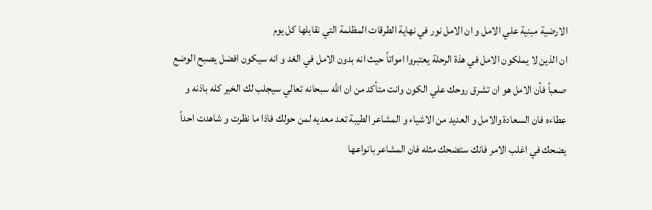الارضية مبنية علي الامل و ان الامل نور في نهاية الطرقات المظلمة التي نقابلها كل يوم
ان الذين لا يملكون الامل في هذة الرحلة يعتبروا امواتاً حيث انه بدون الامل في الغد و انه سيكون افضل يصبح الوضع صعباً فأن الامل هو ان تشرق روحك علي الكون وانت متأكد من ان الله سبحانه تعالي سيجلب لك الخير كله باذنه و عطاءه فان السعادة والامل و العديد من الاشياء و المشاعر الطيبة تعد معديه لمن حولك فاذا ما نظرت و شاهدت احداً يضحك في اغلب الامر فانك ستضحك مثله فان المشاعر بانواعها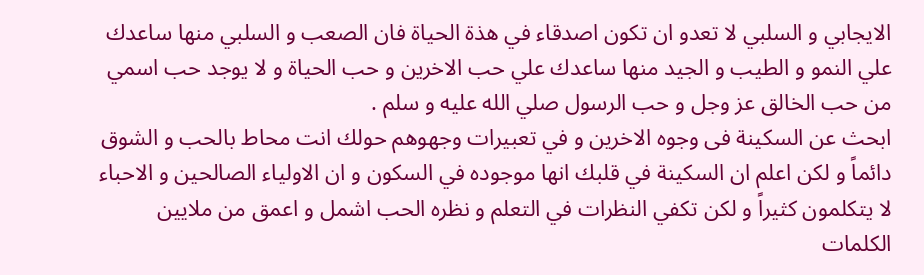الايجابي و السلبي لا تعدو ان تكون اصدقاء في هذة الحياة فان الصعب و السلبي منها ساعدك علي النمو و الطيب و الجيد منها ساعدك علي حب الاخرين و حب الحياة و لا يوجد حب اسمي من حب الخالق عز وجل و حب الرسول صلي الله عليه و سلم .
ابحث عن السكينة فى وجوه الاخرين و في تعبيرات وجهوهم حولك انت محاط بالحب و الشوق دائماً و لكن اعلم ان السكينة في قلبك انها موجوده في السكون و ان الاولياء الصالحين و الاحباء لا يتكلمون كثيراً و لكن تكفي النظرات في التعلم و نظره الحب اشمل و اعمق من ملايين الكلمات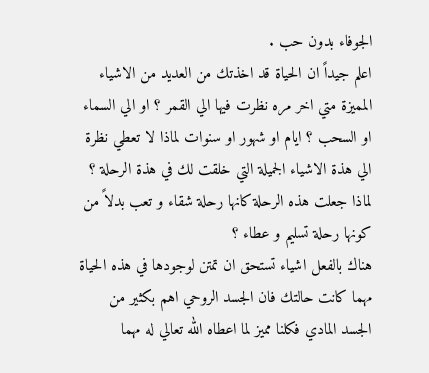الجوفاء بدون حب .
اعلم جيداً ان الحياة قد اخذتك من العديد من الاشياء المميزة متي اخر مره نظرت فيها الي القمر ؟ او الي السماء او السحب ؟ ايام او شهور او سنوات لماذا لا تعطي نظرة الي هذة الاشياء الجميلة التي خلقت لك في هذة الرحلة ؟
لماذا جعلت هذه الرحلة كانها رحلة شقاء و تعب بدلاً من كونها رحلة تسليم و عطاء ؟
هناك بالفعل اشياء تستحق ان تمتن لوجودها في هذه الحياة مهما كانت حالتك فان الجسد الروحي اهم بكثير من الجسد المادي فكلنا مميز لما اعطاه الله تعالي له مهما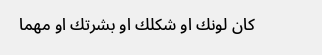كان لونك او شكلك او بشرتك او مهما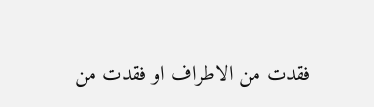فقدت من الاطراف او فقدت من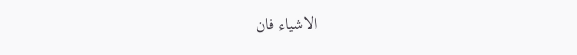الاشياء فان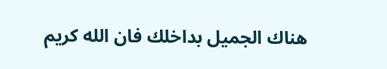هناك الجميل بداخلك فان الله كريم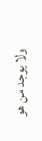ولا يوجد من هو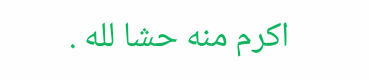اكرم منه حشا لله .